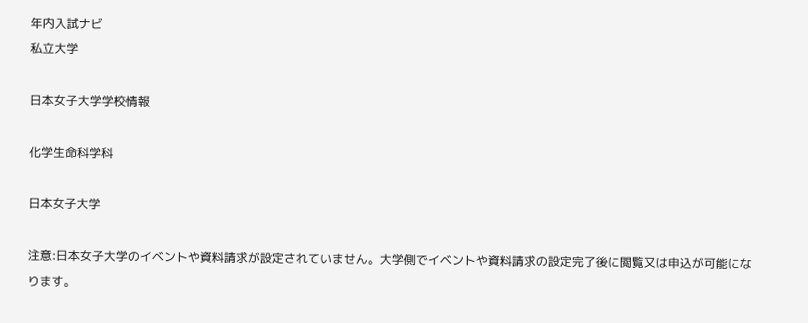年内入試ナビ
私立大学

日本女子大学学校情報

化学生命科学科

日本女子大学

注意:日本女子大学のイベントや資料請求が設定されていません。大学側でイベントや資料請求の設定完了後に閲覧又は申込が可能になります。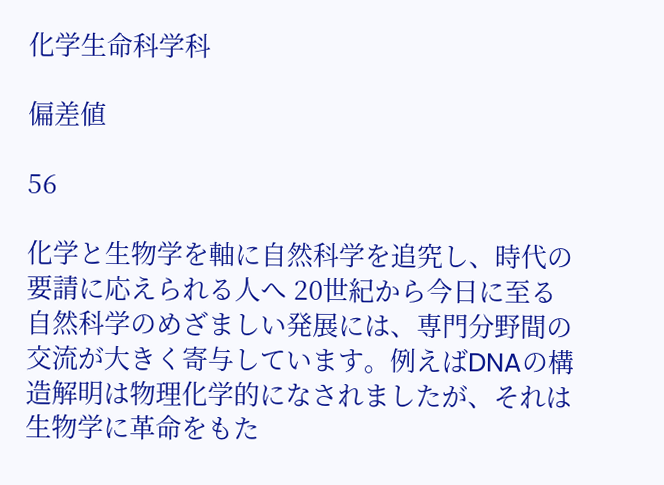化学生命科学科

偏差値

56

化学と生物学を軸に自然科学を追究し、時代の要請に応えられる人へ 20世紀から今日に至る自然科学のめざましい発展には、専門分野間の交流が大きく寄与しています。例えばDNAの構造解明は物理化学的になされましたが、それは生物学に革命をもた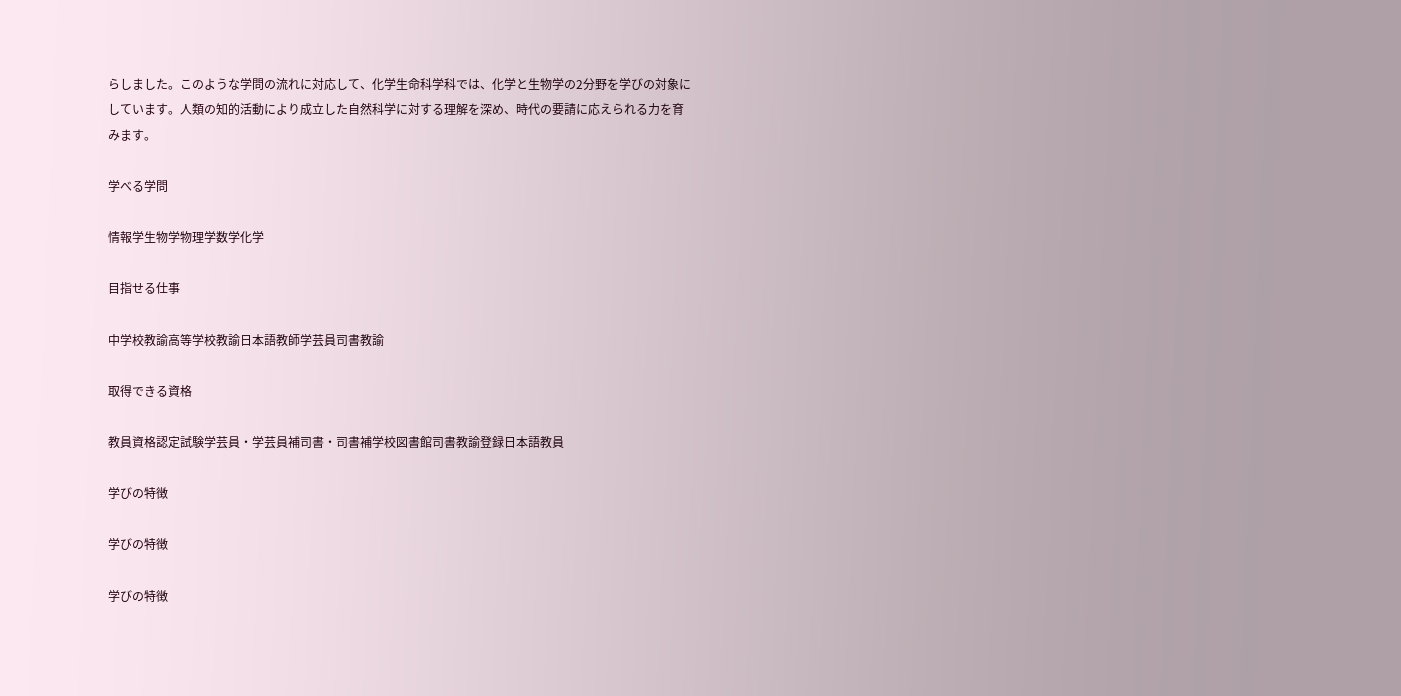らしました。このような学問の流れに対応して、化学生命科学科では、化学と生物学の2分野を学びの対象にしています。人類の知的活動により成立した自然科学に対する理解を深め、時代の要請に応えられる力を育みます。

学べる学問

情報学生物学物理学数学化学

目指せる仕事

中学校教諭高等学校教諭日本語教師学芸員司書教諭

取得できる資格

教員資格認定試験学芸員・学芸員補司書・司書補学校図書館司書教諭登録日本語教員

学びの特徴

学びの特徴

学びの特徴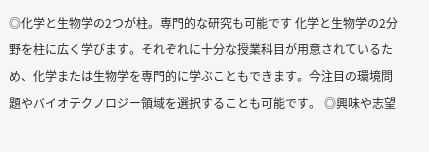◎化学と生物学の2つが柱。専門的な研究も可能です 化学と生物学の2分野を柱に広く学びます。それぞれに十分な授業科目が用意されているため、化学または生物学を専門的に学ぶこともできます。今注目の環境問題やバイオテクノロジー領域を選択することも可能です。 ◎興味や志望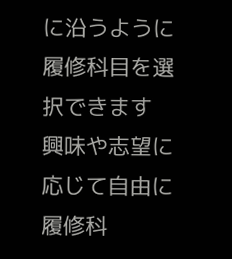に沿うように履修科目を選択できます 興味や志望に応じて自由に履修科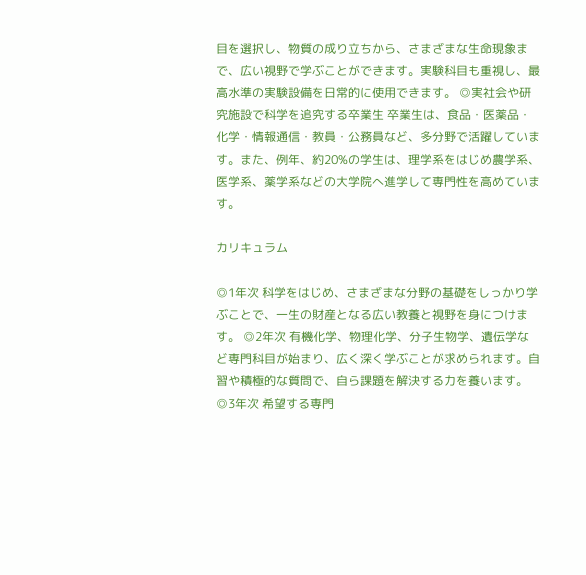目を選択し、物質の成り立ちから、さまざまな生命現象まで、広い視野で学ぶことができます。実験科目も重視し、最高水準の実験設備を日常的に使用できます。 ◎実社会や研究施設で科学を追究する卒業生 卒業生は、食品・医薬品・化学・情報通信・教員・公務員など、多分野で活躍しています。また、例年、約20%の学生は、理学系をはじめ農学系、医学系、薬学系などの大学院へ進学して専門性を高めています。

カリキュラム

◎1年次 科学をはじめ、さまざまな分野の基礎をしっかり学ぶことで、一生の財産となる広い教養と視野を身につけます。 ◎2年次 有機化学、物理化学、分子生物学、遺伝学など専門科目が始まり、広く深く学ぶことが求められます。自習や積極的な質問で、自ら課題を解決する力を養います。 ◎3年次 希望する専門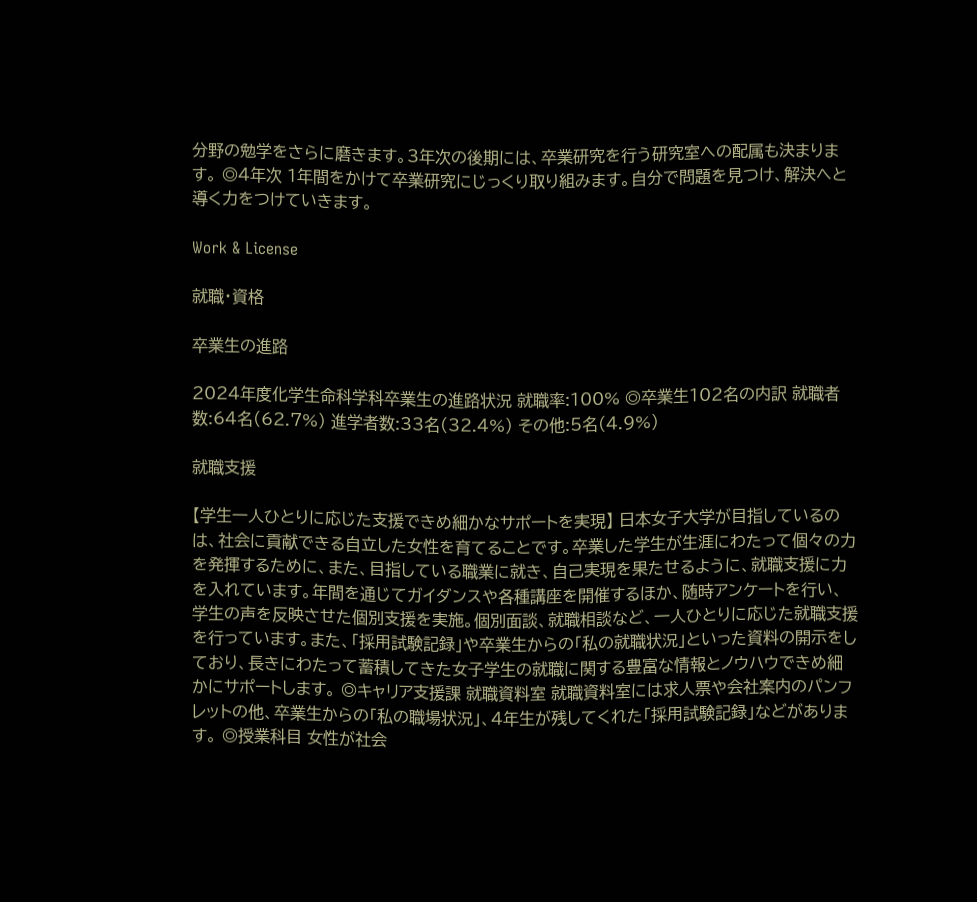分野の勉学をさらに磨きます。3年次の後期には、卒業研究を行う研究室への配属も決まります。 ◎4年次 1年間をかけて卒業研究にじっくり取り組みます。自分で問題を見つけ、解決へと導く力をつけていきます。

Work & License

就職・資格

卒業生の進路

2024年度化学生命科学科卒業生の進路状況 就職率:100% ◎卒業生102名の内訳 就職者数:64名(62.7%) 進学者数:33名(32.4%) その他:5名(4.9%)

就職支援

【学生一人ひとりに応じた支援できめ細かなサポートを実現】 日本女子大学が目指しているのは、社会に貢献できる自立した女性を育てることです。卒業した学生が生涯にわたって個々の力を発揮するために、また、目指している職業に就き、自己実現を果たせるように、就職支援に力を入れています。年間を通じてガイダンスや各種講座を開催するほか、随時アンケートを行い、学生の声を反映させた個別支援を実施。個別面談、就職相談など、一人ひとりに応じた就職支援を行っています。また、「採用試験記録」や卒業生からの「私の就職状況」といった資料の開示をしており、長きにわたって蓄積してきた女子学生の就職に関する豊富な情報とノウハウできめ細かにサポートします。 ◎キャリア支援課 就職資料室 就職資料室には求人票や会社案内のパンフレットの他、卒業生からの「私の職場状況」、4年生が残してくれた「採用試験記録」などがあります。 ◎授業科目 女性が社会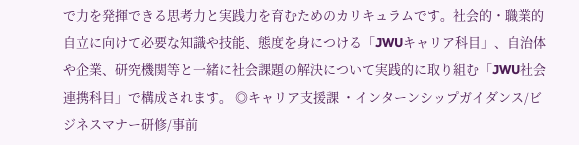で力を発揮できる思考力と実践力を育むためのカリキュラムです。社会的・職業的自立に向けて必要な知識や技能、態度を身につける「JWUキャリア科目」、自治体や企業、研究機関等と一緒に社会課題の解決について実践的に取り組む「JWU社会連携科目」で構成されます。 ◎キャリア支援課 ・インターンシップガイダンス/ビジネスマナー研修/事前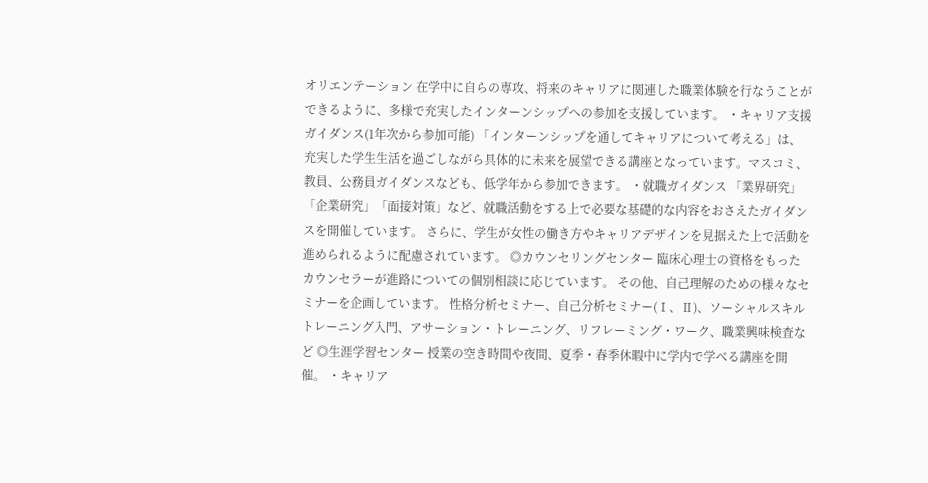オリエンテーション 在学中に自らの専攻、将来のキャリアに関連した職業体験を行なうことができるように、多様で充実したインターンシップへの参加を支援しています。 ・キャリア支援ガイダンス(1年次から参加可能) 「インターンシップを通してキャリアについて考える」は、充実した学生生活を過ごしながら具体的に未来を展望できる講座となっています。マスコミ、教員、公務員ガイダンスなども、低学年から参加できます。 ・就職ガイダンス 「業界研究」「企業研究」「面接対策」など、就職活動をする上で必要な基礎的な内容をおさえたガイダンスを開催しています。 さらに、学生が女性の働き方やキャリアデザインを見据えた上で活動を進められるように配慮されています。 ◎カウンセリングセンター 臨床心理士の資格をもったカウンセラーが進路についての個別相談に応じています。 その他、自己理解のための様々なセミナーを企画しています。 性格分析セミナー、自己分析セミナー(Ⅰ、Ⅱ)、ソーシャルスキルトレーニング入門、アサーション・トレーニング、リフレーミング・ワーク、職業興味検査など ◎生涯学習センター 授業の空き時間や夜間、夏季・春季休暇中に学内で学べる講座を開催。 ・キャリア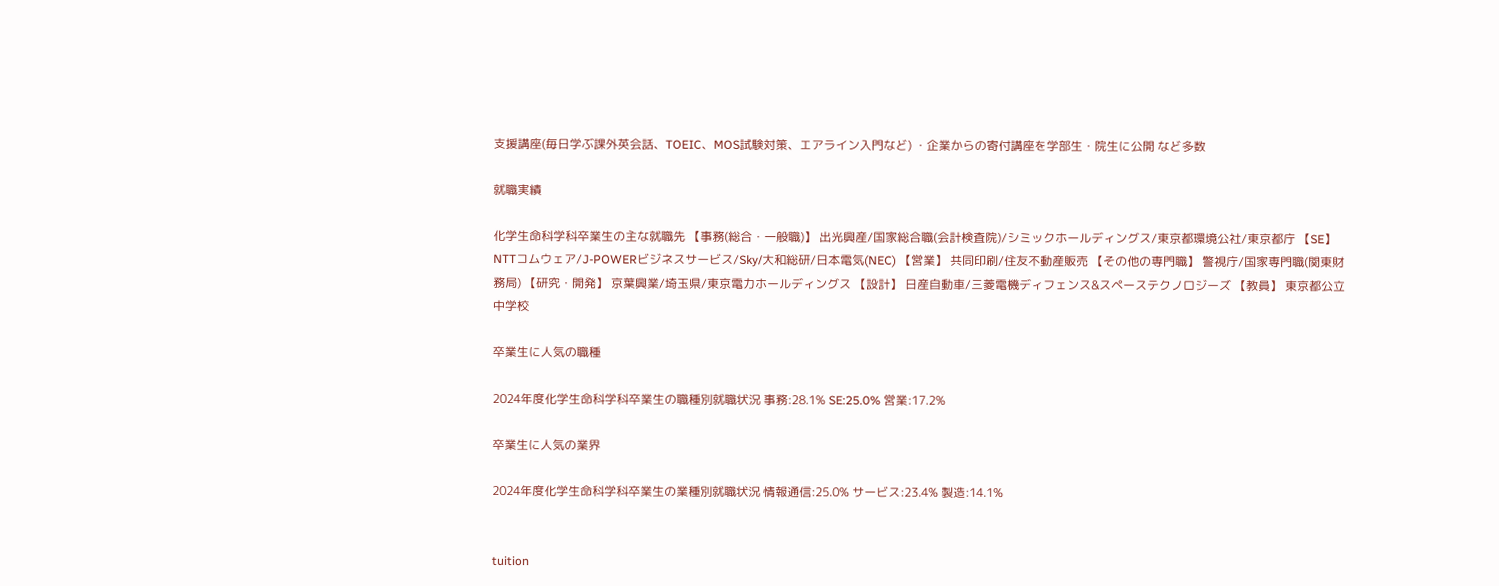支援講座(毎日学ぶ課外英会話、TOEIC、MOS試験対策、エアライン入門など) ・企業からの寄付講座を学部生・院生に公開 など多数

就職実績

化学生命科学科卒業生の主な就職先 【事務(総合・一般職)】 出光興産/国家総合職(会計検査院)/シミックホールディングス/東京都環境公社/東京都庁 【SE】 NTTコムウェア/J-POWERビジネスサービス/Sky/大和総研/日本電気(NEC) 【営業】 共同印刷/住友不動産販売 【その他の専門職】 警視庁/国家専門職(関東財務局) 【研究・開発】 京葉興業/埼玉県/東京電力ホールディングス 【設計】 日産自動車/三菱電機ディフェンス&スペーステクノロジーズ 【教員】 東京都公立中学校

卒業生に人気の職種

2024年度化学生命科学科卒業生の職種別就職状況 事務:28.1% SE:25.0% 営業:17.2%

卒業生に人気の業界

2024年度化学生命科学科卒業生の業種別就職状況 情報通信:25.0% サービス:23.4% 製造:14.1%


tuition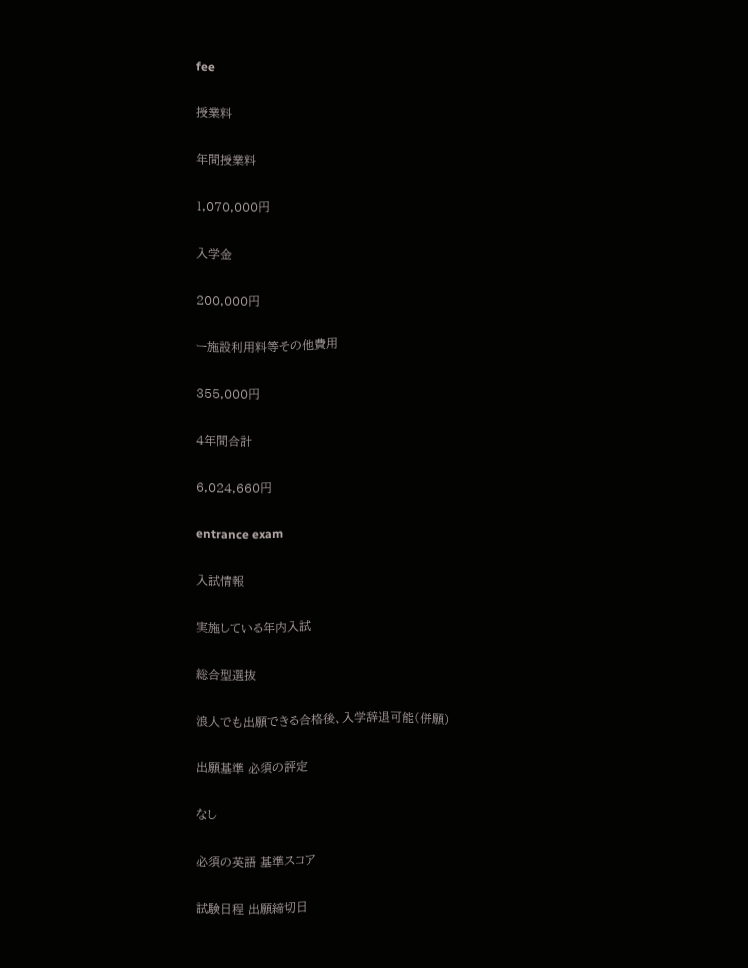fee

授業料

年間授業料

1,070,000円

入学金

200,000円

ー施設利用料等その他費用

355,000円

4年間合計

6,024,660円

entrance exam

入試情報

実施している年内入試

総合型選抜

浪人でも出願できる合格後、入学辞退可能(併願)

出願基準 必須の評定

なし

必須の英語 基準スコア

試験日程 出願締切日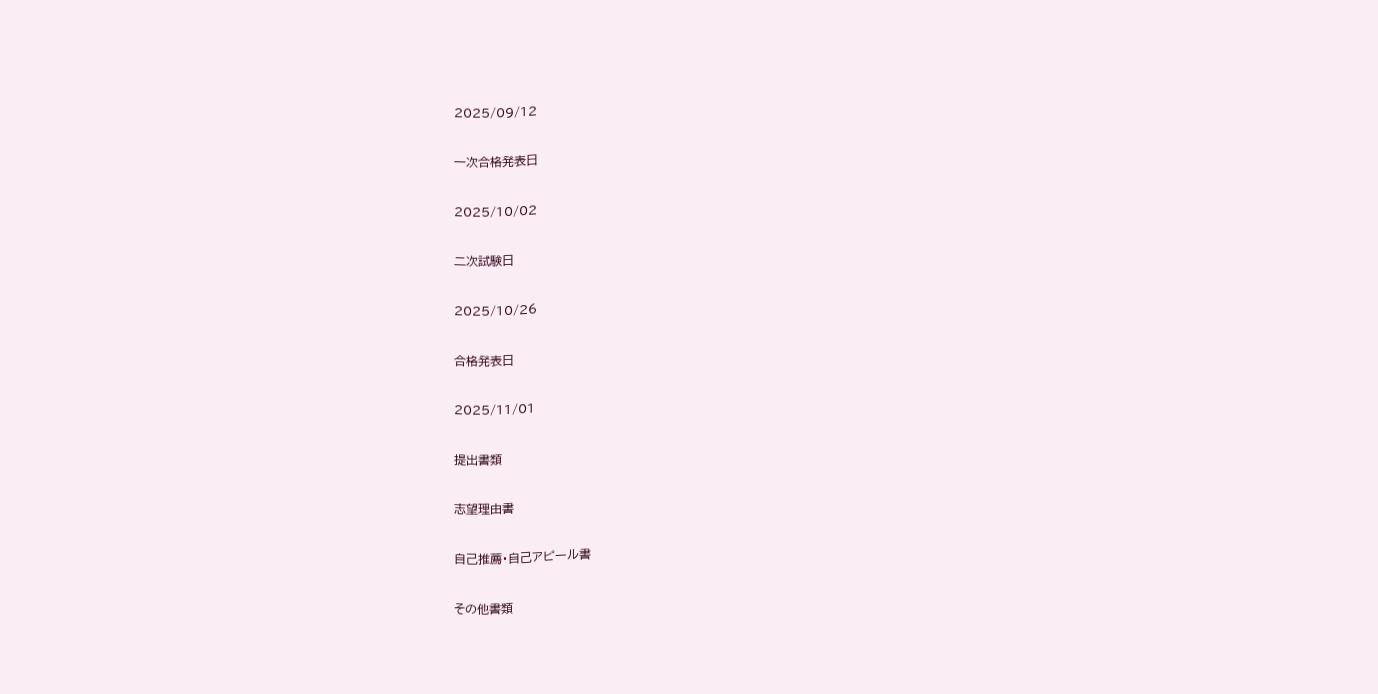2025/09/12

一次合格発表日

2025/10/02

二次試験日

2025/10/26

合格発表日

2025/11/01

提出書類

志望理由書

自己推薦・自己アピール書

その他書類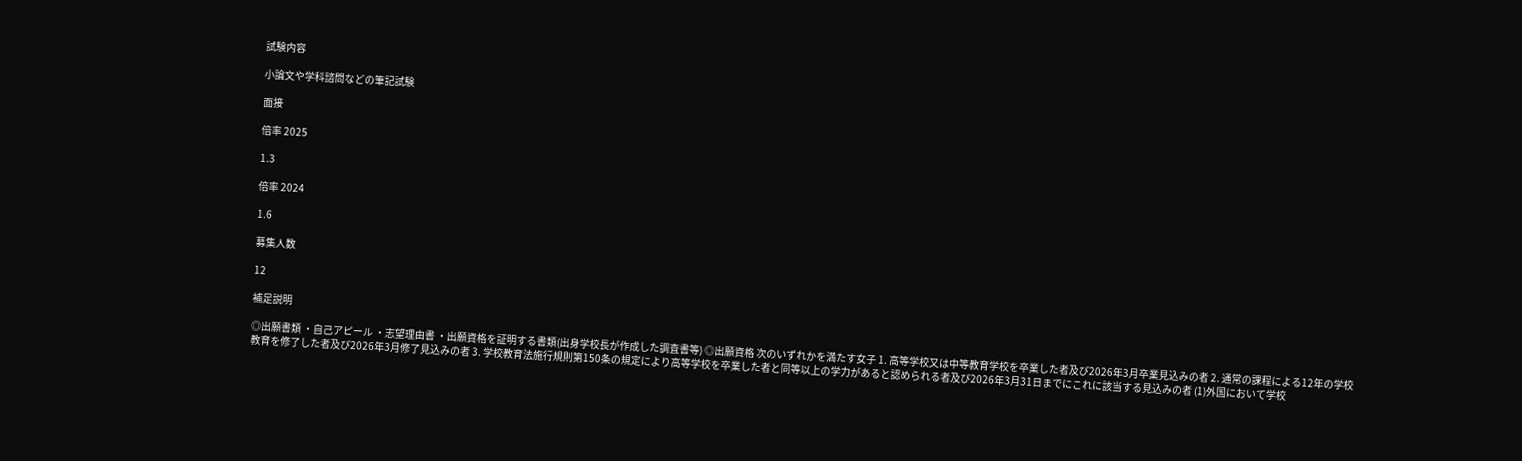試験内容

小論文や学科諮問などの筆記試験

面接

倍率 2025

1.3

倍率 2024

1.6

募集人数

12

補足説明

◎出願書類 ・自己アピール ・志望理由書 ・出願資格を証明する書類(出身学校長が作成した調査書等) ◎出願資格 次のいずれかを満たす女子 1. 高等学校又は中等教育学校を卒業した者及び2026年3月卒業見込みの者 2. 通常の課程による12年の学校教育を修了した者及び2026年3月修了見込みの者 3. 学校教育法施行規則第150条の規定により高等学校を卒業した者と同等以上の学力があると認められる者及び2026年3月31日までにこれに該当する見込みの者 (1)外国において学校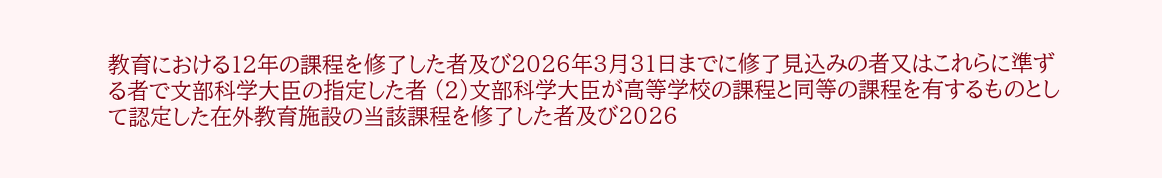教育における12年の課程を修了した者及び2026年3月31日までに修了見込みの者又はこれらに準ずる者で文部科学大臣の指定した者 (2)文部科学大臣が高等学校の課程と同等の課程を有するものとして認定した在外教育施設の当該課程を修了した者及び2026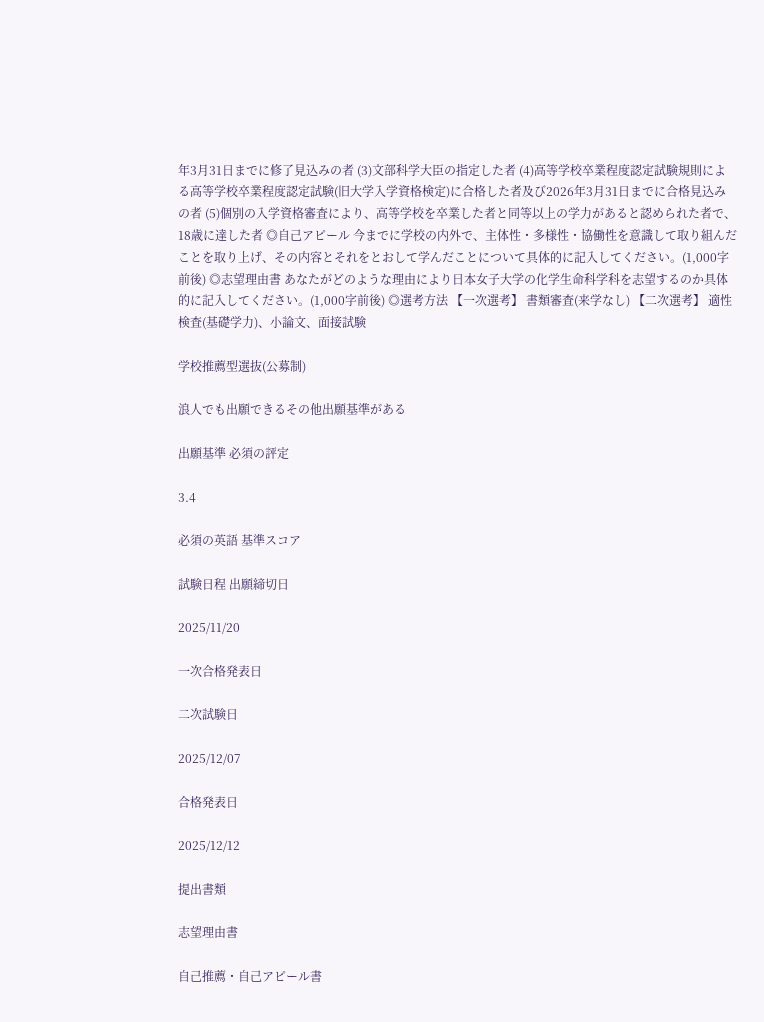年3月31日までに修了見込みの者 (3)文部科学大臣の指定した者 (4)高等学校卒業程度認定試験規則による高等学校卒業程度認定試験(旧大学入学資格検定)に合格した者及び2026年3月31日までに合格見込みの者 (5)個別の入学資格審査により、高等学校を卒業した者と同等以上の学力があると認められた者で、18歳に達した者 ◎自己アピール 今までに学校の内外で、主体性・多様性・協働性を意識して取り組んだことを取り上げ、その内容とそれをとおして学んだことについて具体的に記入してください。(1,000字前後) ◎志望理由書 あなたがどのような理由により日本女子大学の化学生命科学科を志望するのか具体的に記入してください。(1,000字前後) ◎選考方法 【一次選考】 書類審査(来学なし) 【二次選考】 適性検査(基礎学力)、小論文、面接試験

学校推薦型選抜(公募制)

浪人でも出願できるその他出願基準がある

出願基準 必須の評定

3.4

必須の英語 基準スコア

試験日程 出願締切日

2025/11/20

一次合格発表日

二次試験日

2025/12/07

合格発表日

2025/12/12

提出書類

志望理由書

自己推薦・自己アピール書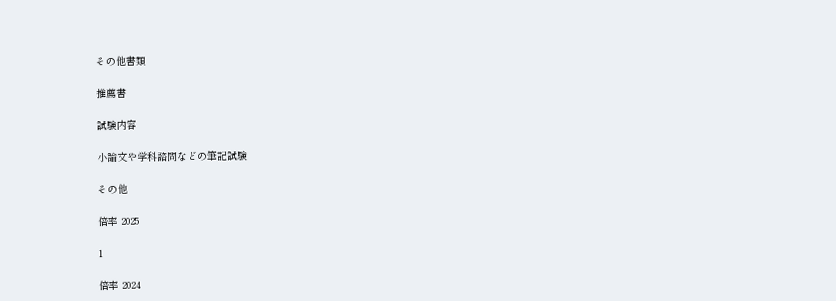その他書類

推薦書

試験内容

小論文や学科諮問などの筆記試験

その他

倍率 2025

1

倍率 2024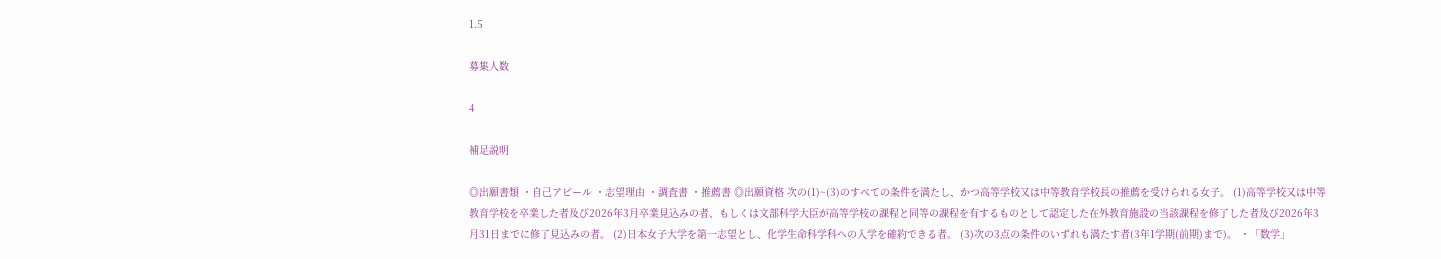1.5

募集人数

4

補足説明

◎出願書類 ・自己アピール ・志望理由 ・調査書 ・推薦書 ◎出願資格 次の(1)~(3)のすべての条件を満たし、かつ高等学校又は中等教育学校長の推薦を受けられる女子。 (1)高等学校又は中等教育学校を卒業した者及び2026年3月卒業見込みの者、もしくは文部科学大臣が高等学校の課程と同等の課程を有するものとして認定した在外教育施設の当該課程を修了した者及び2026年3月31日までに修了見込みの者。 (2)日本女子大学を第一志望とし、化学生命科学科への入学を確約できる者。 (3)次の3点の条件のいずれも満たす者(3年1学期(前期)まで)。 ・「数学」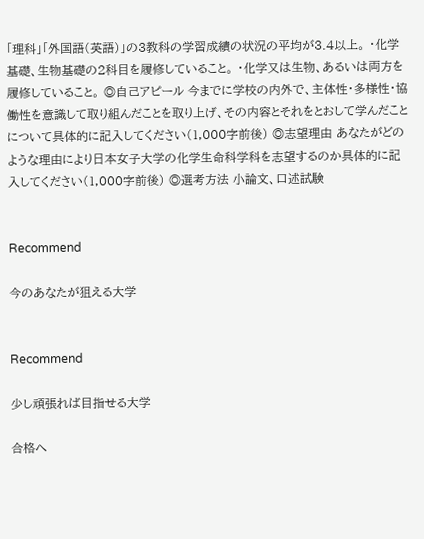「理科」「外国語(英語)」の3教科の学習成績の状況の平均が3.4以上。 ・化学基礎、生物基礎の2科目を履修していること。 ・化学又は生物、あるいは両方を履修していること。 ◎自己アピール 今までに学校の内外で、主体性・多様性・協働性を意識して取り組んだことを取り上げ、その内容とそれをとおして学んだことについて具体的に記入してください(1,000字前後) ◎志望理由 あなたがどのような理由により日本女子大学の化学生命科学科を志望するのか具体的に記入してください(1,000字前後) ◎選考方法 小論文、口述試験


Recommend

今のあなたが狙える大学


Recommend

少し頑張れば目指せる大学

合格へ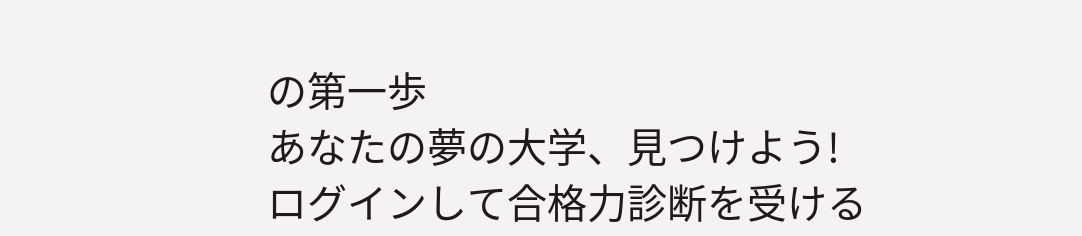の第一歩
あなたの夢の大学、見つけよう!
ログインして合格力診断を受ける